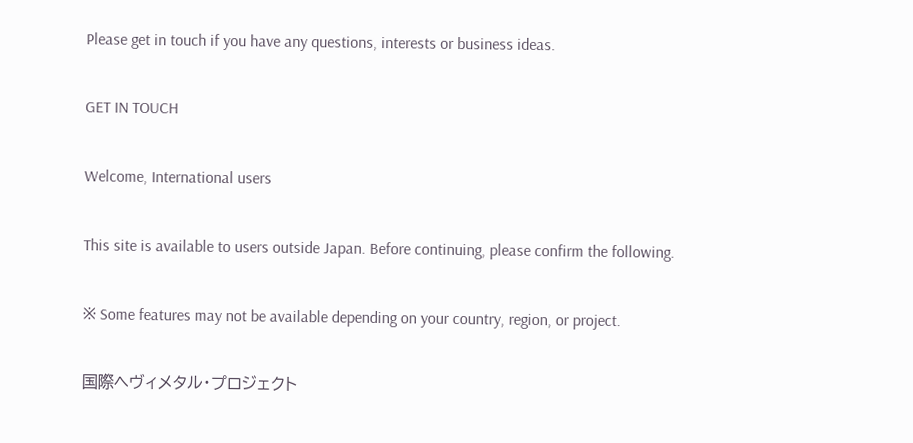Please get in touch if you have any questions, interests or business ideas.

GET IN TOUCH

Welcome, International users

This site is available to users outside Japan. Before continuing, please confirm the following.

※ Some features may not be available depending on your country, region, or project.

国際ヘヴィメタル・プロジェクト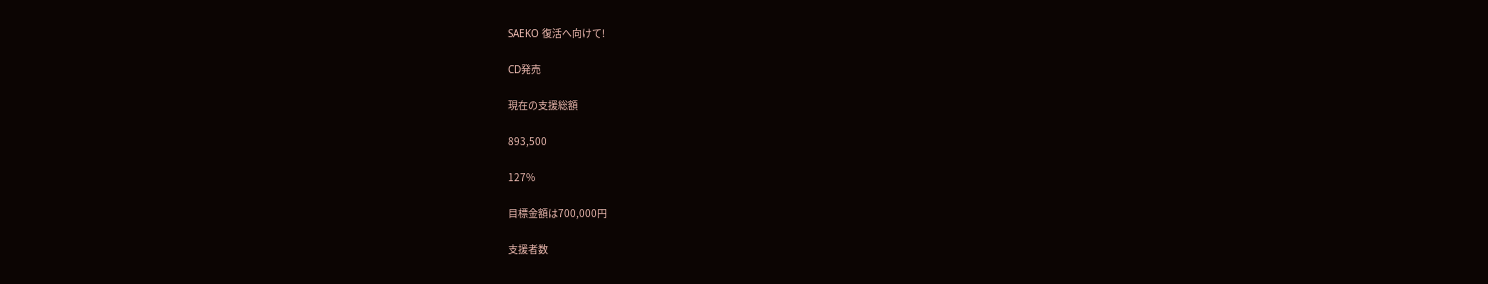SAEKO 復活へ向けて!

CD発売

現在の支援総額

893,500

127%

目標金額は700,000円

支援者数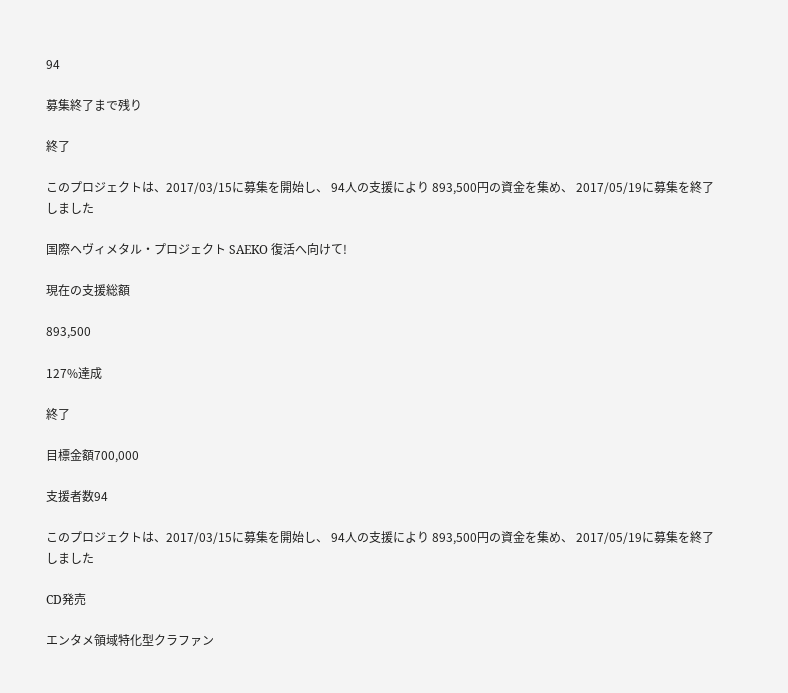94

募集終了まで残り

終了

このプロジェクトは、2017/03/15に募集を開始し、 94人の支援により 893,500円の資金を集め、 2017/05/19に募集を終了しました

国際ヘヴィメタル・プロジェクト SAEKO 復活へ向けて!

現在の支援総額

893,500

127%達成

終了

目標金額700,000

支援者数94

このプロジェクトは、2017/03/15に募集を開始し、 94人の支援により 893,500円の資金を集め、 2017/05/19に募集を終了しました

CD発売

エンタメ領域特化型クラファン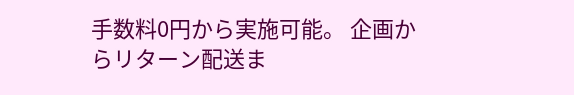手数料0円から実施可能。 企画からリターン配送ま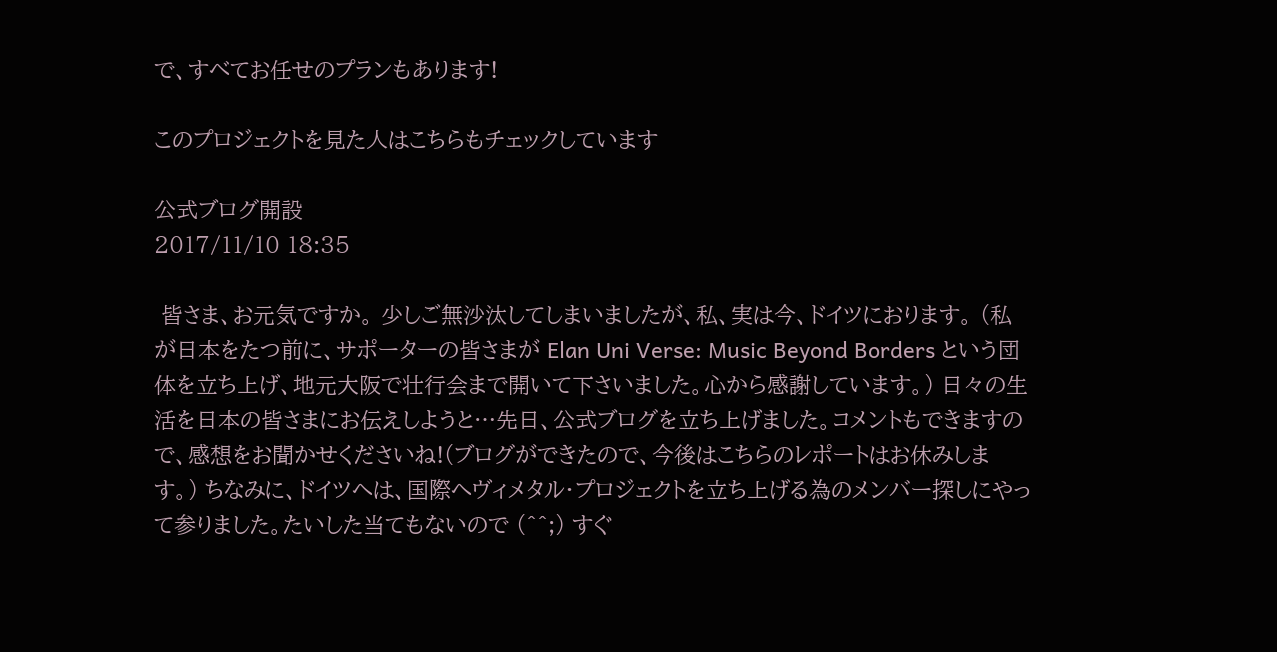で、すべてお任せのプランもあります!

このプロジェクトを見た人はこちらもチェックしています

公式ブログ開設
2017/11/10 18:35

 皆さま、お元気ですか。 少しご無沙汰してしまいましたが、私、実は今、ドイツにおります。 (私が日本をたつ前に、サポーターの皆さまが Elan Uni Verse: Music Beyond Borders という団体を立ち上げ、地元大阪で壮行会まで開いて下さいました。心から感謝しています。) 日々の生活を日本の皆さまにお伝えしようと…先日、公式ブログを立ち上げました。コメントもできますので、感想をお聞かせくださいね!(ブログができたので、今後はこちらのレポートはお休みします。) ちなみに、ドイツへは、国際へヴィメタル・プロジェクトを立ち上げる為のメンバー探しにやって参りました。たいした当てもないので (^^;) すぐ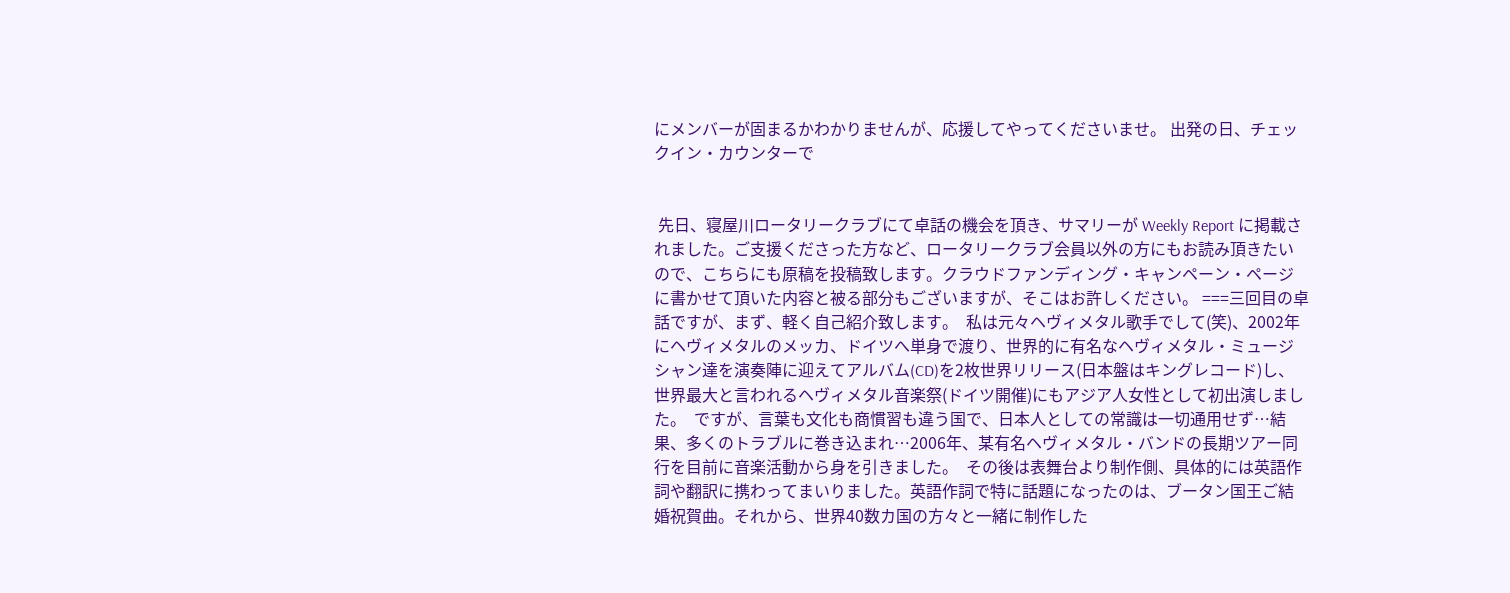にメンバーが固まるかわかりませんが、応援してやってくださいませ。 出発の日、チェックイン・カウンターで


 先日、寝屋川ロータリークラブにて卓話の機会を頂き、サマリーが Weekly Report に掲載されました。ご支援くださった方など、ロータリークラブ会員以外の方にもお読み頂きたいので、こちらにも原稿を投稿致します。クラウドファンディング・キャンペーン・ページに書かせて頂いた内容と被る部分もございますが、そこはお許しください。 ===三回目の卓話ですが、まず、軽く自己紹介致します。  私は元々ヘヴィメタル歌手でして(笑)、2002年にヘヴィメタルのメッカ、ドイツへ単身で渡り、世界的に有名なヘヴィメタル・ミュージシャン達を演奏陣に迎えてアルバム(CD)を2枚世界リリース(日本盤はキングレコード)し、世界最大と言われるヘヴィメタル音楽祭(ドイツ開催)にもアジア人女性として初出演しました。  ですが、言葉も文化も商慣習も違う国で、日本人としての常識は一切通用せず…結果、多くのトラブルに巻き込まれ…2006年、某有名ヘヴィメタル・バンドの長期ツアー同行を目前に音楽活動から身を引きました。  その後は表舞台より制作側、具体的には英語作詞や翻訳に携わってまいりました。英語作詞で特に話題になったのは、ブータン国王ご結婚祝賀曲。それから、世界40数カ国の方々と一緒に制作した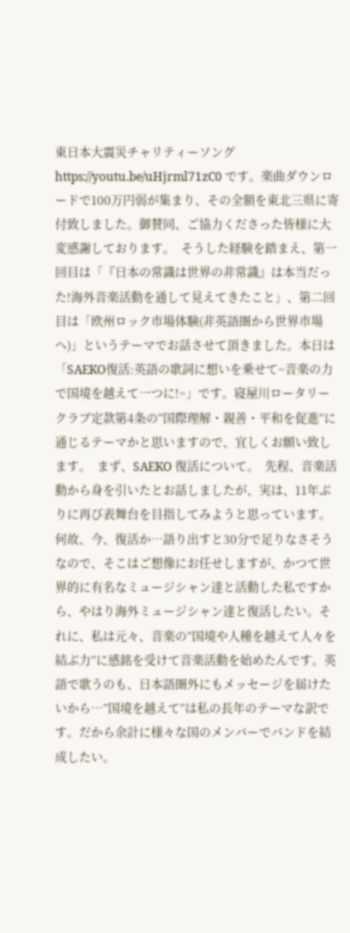東日本大震災チャリティーソング https://youtu.be/uHjrml71zC0 です。楽曲ダウンロードで100万円弱が集まり、その全額を東北三県に寄付致しました。御賛同、ご協力くださった皆様に大変感謝しております。  そうした経験を踏まえ、第一回目は「『日本の常識は世界の非常識』は本当だった!海外音楽活動を通して見えてきたこと」、第二回目は「欧州ロック市場体験(非英語圏から世界市場へ)」というテーマでお話させて頂きました。本日は「SAEKO復活:英語の歌詞に想いを乗せて~音楽の力で国境を越えて一つに!~」です。寝屋川ロータリークラブ定款第4条の“国際理解・親善・平和を促進”に通じるテーマかと思いますので、宜しくお願い致します。  まず、SAEKO 復活について。  先程、音楽活動から身を引いたとお話しましたが、実は、11年ぶりに再び表舞台を目指してみようと思っています。何故、今、復活か…語り出すと30分で足りなさそうなので、そこはご想像にお任せしますが、かつて世界的に有名なミュージシャン達と活動した私ですから、やはり海外ミュージシャン達と復活したい。それに、私は元々、音楽の”国境や人種を越えて人々を結ぶ力”に感銘を受けて音楽活動を始めたんです。英語で歌うのも、日本語圏外にもメッセージを届けたいから…”国境を越えて”は私の長年のテーマな訳です。だから余計に様々な国のメンバーでバンドを結成したい。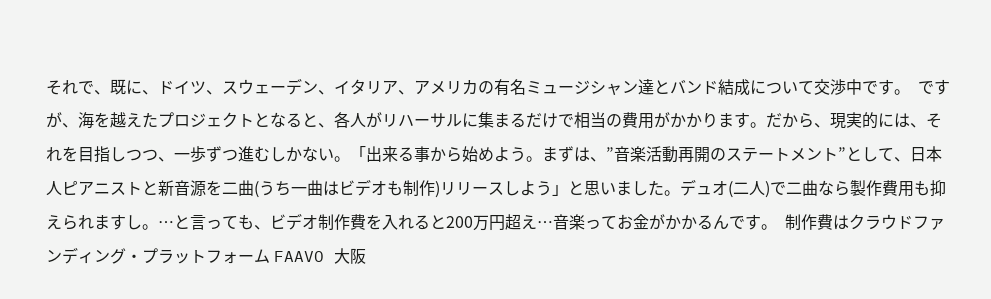それで、既に、ドイツ、スウェーデン、イタリア、アメリカの有名ミュージシャン達とバンド結成について交渉中です。  ですが、海を越えたプロジェクトとなると、各人がリハーサルに集まるだけで相当の費用がかかります。だから、現実的には、それを目指しつつ、一歩ずつ進むしかない。「出来る事から始めよう。まずは、”音楽活動再開のステートメント”として、日本人ピアニストと新音源を二曲(うち一曲はビデオも制作)リリースしよう」と思いました。デュオ(二人)で二曲なら製作費用も抑えられますし。…と言っても、ビデオ制作費を入れると200万円超え…音楽ってお金がかかるんです。  制作費はクラウドファンディング・プラットフォーム FAAVO 大阪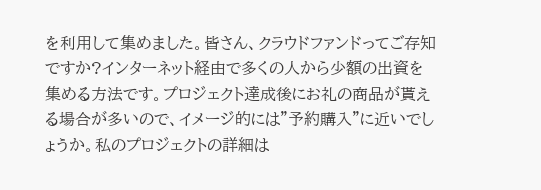を利用して集めました。皆さん、クラウドファンドってご存知ですか?インターネット経由で多くの人から少額の出資を集める方法です。プロジェクト達成後にお礼の商品が貰える場合が多いので、イメージ的には”予約購入”に近いでしょうか。私のプロジェクトの詳細は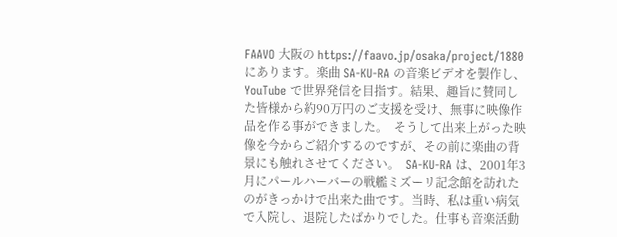FAAVO 大阪の https://faavo.jp/osaka/project/1880 にあります。楽曲 SA-KU-RA の音楽ビデオを製作し、YouTube で世界発信を目指す。結果、趣旨に賛同した皆様から約90万円のご支援を受け、無事に映像作品を作る事ができました。  そうして出来上がった映像を今からご紹介するのですが、その前に楽曲の背景にも触れさせてください。  SA-KU-RA は、2001年3月にパールハーバーの戦艦ミズーリ記念館を訪れたのがきっかけで出来た曲です。当時、私は重い病気で入院し、退院したばかりでした。仕事も音楽活動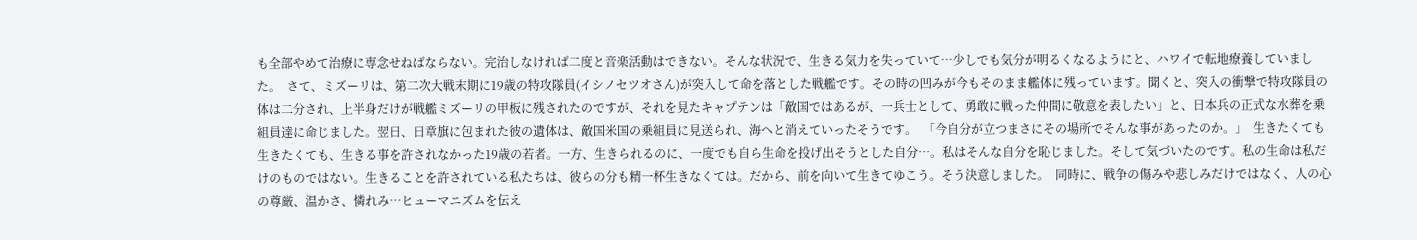も全部やめて治療に専念せねばならない。完治しなければ二度と音楽活動はできない。そんな状況で、生きる気力を失っていて…少しでも気分が明るくなるようにと、ハワイで転地療養していました。  さて、ミズーリは、第二次大戦末期に19歳の特攻隊員(イシノセツオさん)が突入して命を落とした戦艦です。その時の凹みが今もそのまま艦体に残っています。聞くと、突入の衝撃で特攻隊員の体は二分され、上半身だけが戦艦ミズーリの甲板に残されたのですが、それを見たキャプテンは「敵国ではあるが、一兵士として、勇敢に戦った仲間に敬意を表したい」と、日本兵の正式な水葬を乗組員達に命じました。翌日、日章旗に包まれた彼の遺体は、敵国米国の乗組員に見送られ、海へと消えていったそうです。  「今自分が立つまさにその場所でそんな事があったのか。」  生きたくても生きたくても、生きる事を許されなかった19歳の若者。一方、生きられるのに、一度でも自ら生命を投げ出そうとした自分…。私はそんな自分を恥じました。そして気づいたのです。私の生命は私だけのものではない。生きることを許されている私たちは、彼らの分も精一杯生きなくては。だから、前を向いて生きてゆこう。そう決意しました。  同時に、戦争の傷みや悲しみだけではなく、人の心の尊厳、温かさ、憐れみ…ヒューマニズムを伝え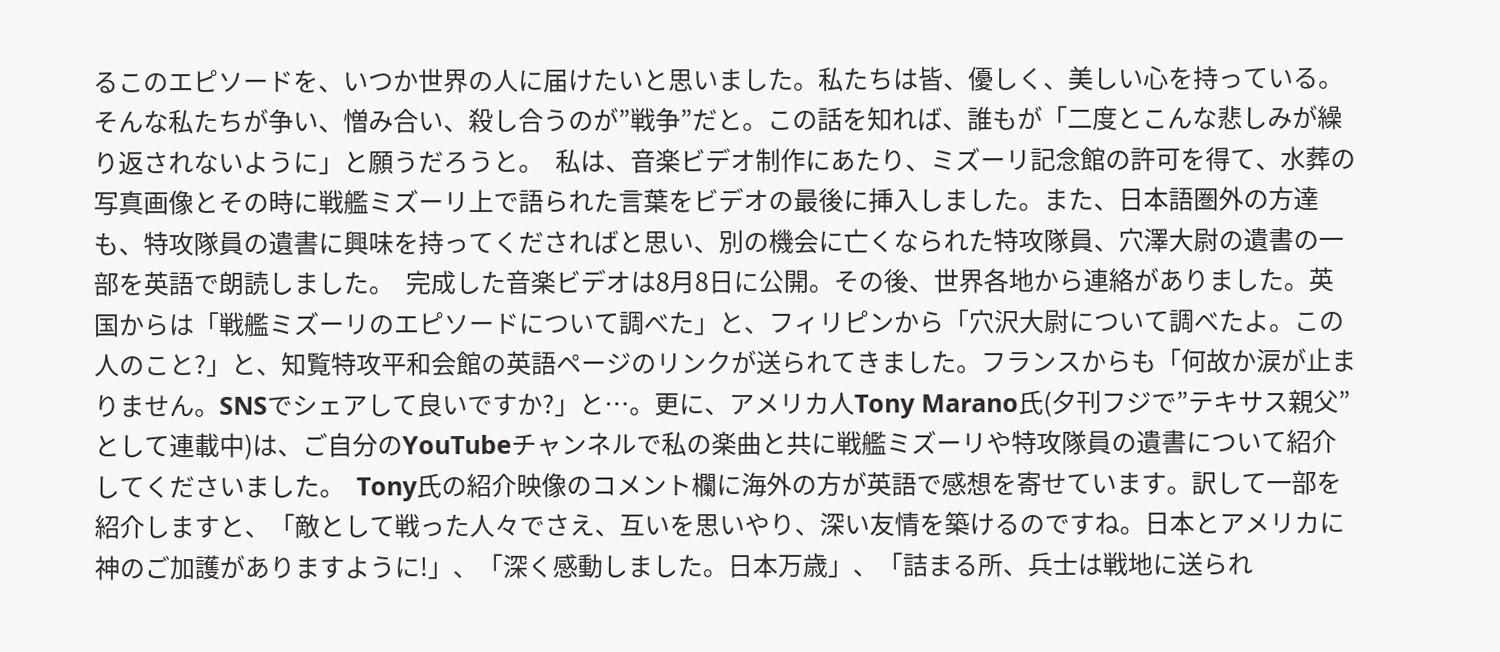るこのエピソードを、いつか世界の人に届けたいと思いました。私たちは皆、優しく、美しい心を持っている。そんな私たちが争い、憎み合い、殺し合うのが”戦争”だと。この話を知れば、誰もが「二度とこんな悲しみが繰り返されないように」と願うだろうと。  私は、音楽ビデオ制作にあたり、ミズーリ記念館の許可を得て、水葬の写真画像とその時に戦艦ミズーリ上で語られた言葉をビデオの最後に挿入しました。また、日本語圏外の方達も、特攻隊員の遺書に興味を持ってくださればと思い、別の機会に亡くなられた特攻隊員、穴澤大尉の遺書の一部を英語で朗読しました。  完成した音楽ビデオは8月8日に公開。その後、世界各地から連絡がありました。英国からは「戦艦ミズーリのエピソードについて調べた」と、フィリピンから「穴沢大尉について調べたよ。この人のこと?」と、知覧特攻平和会館の英語ページのリンクが送られてきました。フランスからも「何故か涙が止まりません。SNSでシェアして良いですか?」と…。更に、アメリカ人Tony Marano氏(夕刊フジで”テキサス親父”として連載中)は、ご自分のYouTubeチャンネルで私の楽曲と共に戦艦ミズーリや特攻隊員の遺書について紹介してくださいました。  Tony氏の紹介映像のコメント欄に海外の方が英語で感想を寄せています。訳して一部を紹介しますと、「敵として戦った人々でさえ、互いを思いやり、深い友情を築けるのですね。日本とアメリカに神のご加護がありますように!」、「深く感動しました。日本万歳」、「詰まる所、兵士は戦地に送られ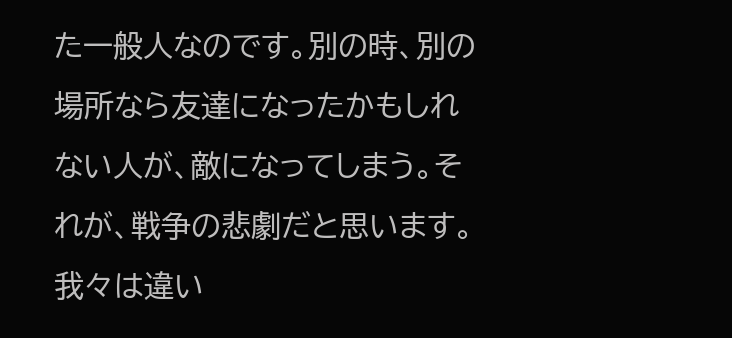た一般人なのです。別の時、別の場所なら友達になったかもしれない人が、敵になってしまう。それが、戦争の悲劇だと思います。我々は違い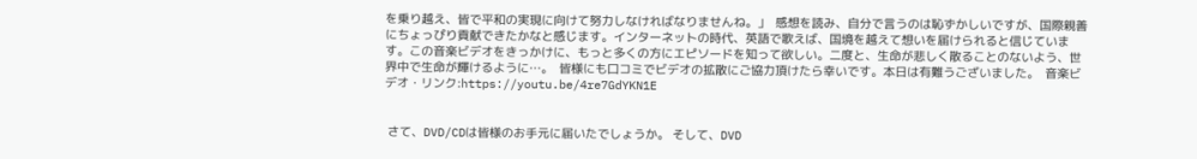を乗り越え、皆で平和の実現に向けて努力しなければなりませんね。」  感想を読み、自分で言うのは恥ずかしいですが、国際親善にちょっぴり貢献できたかなと感じます。インターネットの時代、英語で歌えば、国境を越えて想いを届けられると信じています。この音楽ビデオをきっかけに、もっと多くの方にエピソードを知って欲しい。二度と、生命が悲しく散ることのないよう、世界中で生命が輝けるように…。  皆様にも口コミでビデオの拡散にご協力頂けたら幸いです。本日は有難うございました。  音楽ビデオ・リンク:https://youtu.be/4re7GdYKN1E


 さて、DVD/CDは皆様のお手元に届いたでしょうか。 そして、DVD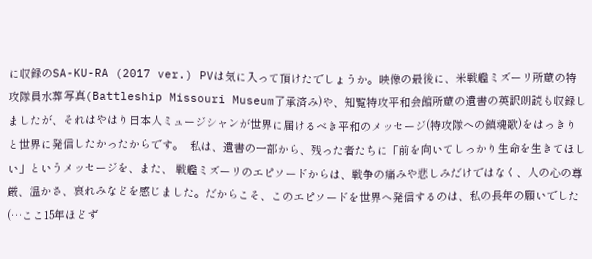に収録のSA-KU-RA (2017 ver.) PVは気に入って頂けたでしょうか。映像の最後に、米戦艦ミズーリ所蔵の特攻隊員水葬写真(Battleship Missouri Museum了承済み)や、知覧特攻平和会館所蔵の遺書の英訳朗読も収録しましたが、それはやはり日本人ミュージシャンが世界に届けるべき平和のメッセージ(特攻隊への鎮魂歌)をはっきりと世界に発信したかったからです。  私は、遺書の一部から、残った者たちに「前を向いてしっかり生命を生きてほしい」というメッセージを、また、 戦艦ミズーリのエピソードからは、戦争の痛みや悲しみだけではなく、人の心の尊厳、温かさ、哀れみなどを感じました。だからこそ、このエピソードを世界へ発信するのは、私の長年の願いでした(…ここ15年ほどず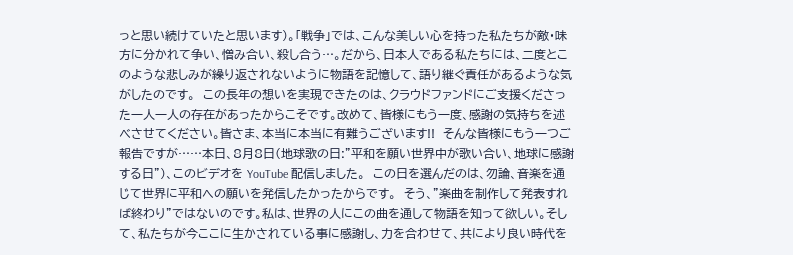っと思い続けていたと思います)。「戦争」では、こんな美しい心を持った私たちが敵・味方に分かれて争い、憎み合い、殺し合う…。だから、日本人である私たちには、二度とこのような悲しみが繰り返されないように物語を記憶して、語り継ぐ責任があるような気がしたのです。  この長年の想いを実現できたのは、クラウドファンドにご支援くださった一人一人の存在があったからこそです。改めて、皆様にもう一度、感謝の気持ちを述べさせてください。皆さま、本当に本当に有難うございます!!  そんな皆様にもう一つご報告ですが……本日、8月8日(地球歌の日:"平和を願い世界中が歌い合い、地球に感謝する日")、このビデオを YouTube 配信しました。  この日を選んだのは、勿論、音楽を通じて世界に平和への願いを発信したかったからです。  そう、"楽曲を制作して発表すれば終わり"ではないのです。私は、世界の人にこの曲を通して物語を知って欲しい。そして、私たちが今ここに生かされている事に感謝し、力を合わせて、共により良い時代を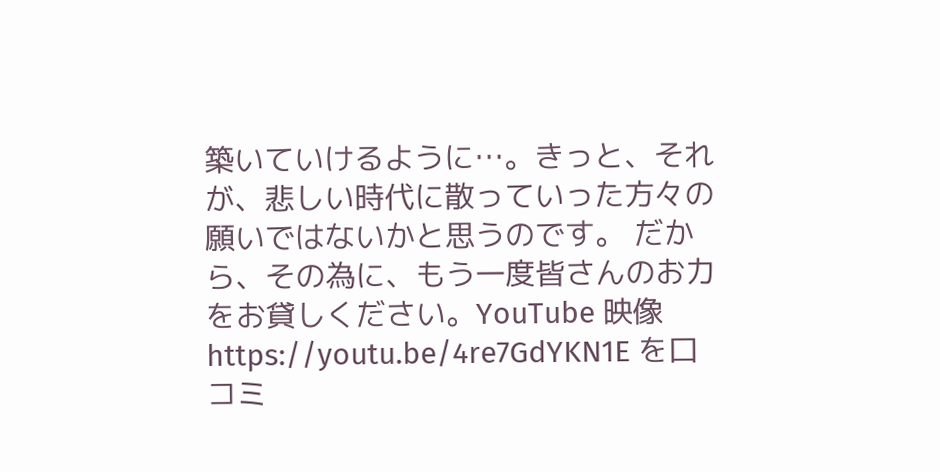築いていけるように…。きっと、それが、悲しい時代に散っていった方々の願いではないかと思うのです。 だから、その為に、もう一度皆さんのお力をお貸しください。YouTube 映像 https://youtu.be/4re7GdYKN1E を口コミ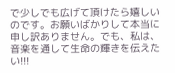で少しでも広げて頂けたら嬉しいのです。お願いばかりして本当に申し訳ありません。でも、私は、音楽を通して生命の輝きを伝えたい!!!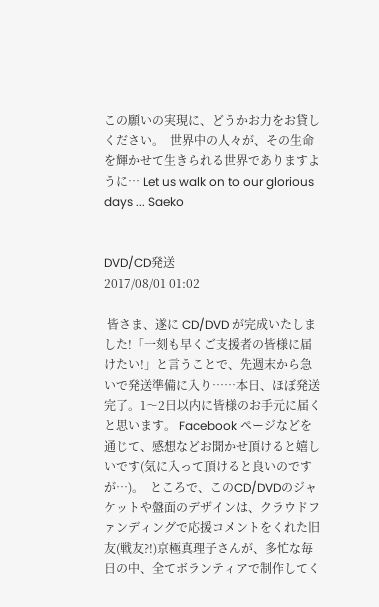この願いの実現に、どうかお力をお貸しください。  世界中の人々が、その生命を輝かせて生きられる世界でありますように… Let us walk on to our glorious days ... Saeko


DVD/CD発送
2017/08/01 01:02

 皆さま、遂に CD/DVD が完成いたしました!「一刻も早くご支援者の皆様に届けたい!」と言うことで、先週末から急いで発送準備に入り……本日、ほぼ発送完了。1〜2日以内に皆様のお手元に届くと思います。 Facebook ページなどを通じて、感想などお聞かせ頂けると嬉しいです(気に入って頂けると良いのですが…)。  ところで、このCD/DVDのジャケットや盤面のデザインは、クラウドファンディングで応援コメントをくれた旧友(戦友?!)京極真理子さんが、多忙な毎日の中、全てボランティアで制作してく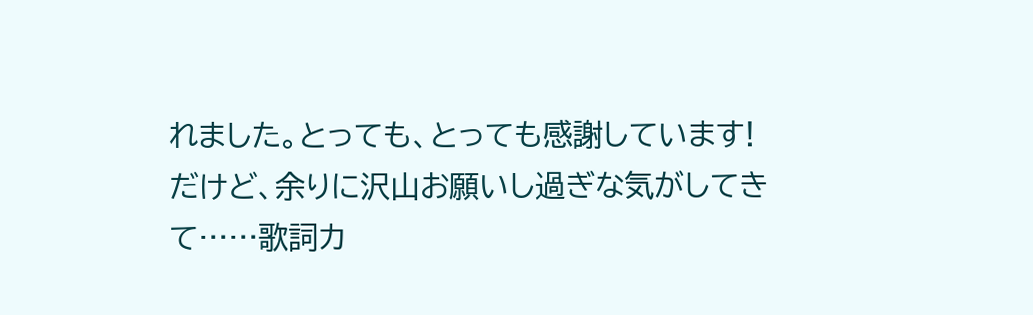れました。とっても、とっても感謝しています!  だけど、余りに沢山お願いし過ぎな気がしてきて……歌詞カ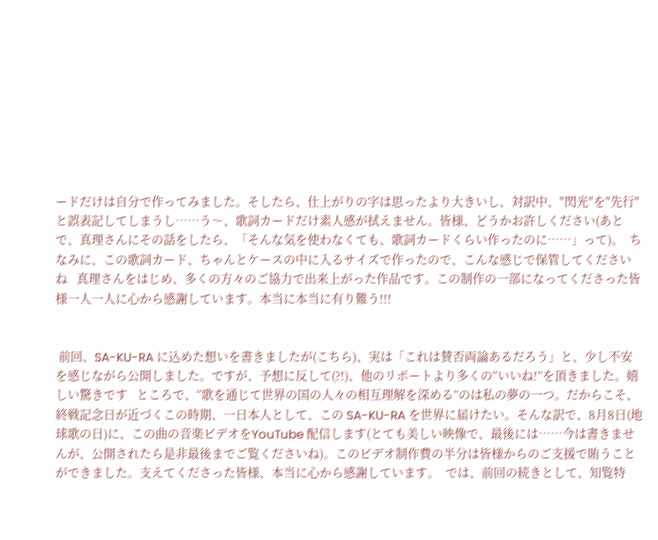ードだけは自分で作ってみました。そしたら、仕上がりの字は思ったより大きいし、対訳中、"閃光"を"先行"と誤表記してしまうし……う〜、歌詞カードだけ素人感が拭えません。皆様、どうかお許しください(あとで、真理さんにその話をしたら、「そんな気を使わなくても、歌詞カードくらい作ったのに……」って)。  ちなみに、この歌詞カード、ちゃんとケースの中に入るサイズで作ったので、こんな感じで保管してくださいね   真理さんをはじめ、多くの方々のご協力で出来上がった作品です。この制作の一部になってくださった皆様一人一人に心から感謝しています。本当に本当に有り難う!!!


 前回、SA-KU-RA に込めた想いを書きましたが(こちら)、実は「これは賛否両論あるだろう」と、少し不安を感じながら公開しました。ですが、予想に反して(?!)、他のリポートより多くの“いいね!”を頂きました。嬉しい驚きです   ところで、“歌を通じて世界の国の人々の相互理解を深める”のは私の夢の一つ。だからこそ、終戦記念日が近づくこの時期、一日本人として、この SA-KU-RA を世界に届けたい。そんな訳で、8月8日(地球歌の日)に、この曲の音楽ビデオをYouTube 配信します(とても美しい映像で、最後には……今は書きませんが、公開されたら是非最後までご覧くださいね)。このビデオ制作費の半分は皆様からのご支援で賄うことができました。支えてくださった皆様、本当に心から感謝しています。  では、前回の続きとして、知覧特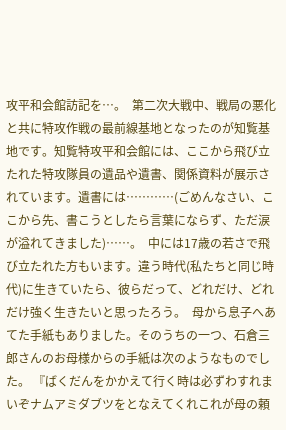攻平和会館訪記を…。  第二次大戦中、戦局の悪化と共に特攻作戦の最前線基地となったのが知覧基地です。知覧特攻平和会館には、ここから飛び立たれた特攻隊員の遺品や遺書、関係資料が展示されています。遺書には…………(ごめんなさい、ここから先、書こうとしたら言葉にならず、ただ涙が溢れてきました)……。  中には17歳の若さで飛び立たれた方もいます。違う時代(私たちと同じ時代)に生きていたら、彼らだって、どれだけ、どれだけ強く生きたいと思ったろう。  母から息子へあてた手紙もありました。そのうちの一つ、石倉三郎さんのお母様からの手紙は次のようなものでした。 『ばくだんをかかえて行く時は必ずわすれまいぞナムアミダブツをとなえてくれこれが母の頼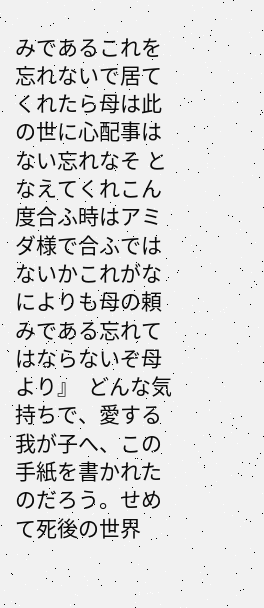みであるこれを忘れないで居てくれたら母は此の世に心配事はない忘れなそ となえてくれこん度合ふ時はアミダ様で合ふではないかこれがなによりも母の頼みである忘れてはならないぞ母より』  どんな気持ちで、愛する我が子へ、この手紙を書かれたのだろう。せめて死後の世界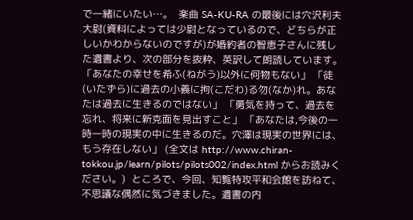で一緒にいたい…。  楽曲 SA-KU-RA の最後には穴沢利夫大尉(資料によっては少尉となっているので、どちらが正しいかわからないのですが)が婚約者の智恵子さんに残した遺書より、次の部分を抜粋、英訳して朗読しています。 「あなたの幸せを希ふ(ねがう)以外に何物もない」 「徒(いたずら)に過去の小義に拘(こだわ)る勿(なか)れ。あなたは過去に生きるのではない」 「勇気を持って、過去を忘れ、将来に新克面を見出すこと」 「あなたは,今後の一時一時の現実の中に生きるのだ。穴澤は現実の世界には、もう存在しない」 (全文は http://www.chiran-tokkou.jp/learn/pilots/pilots002/index.html からお読みください。)  ところで、今回、知覧特攻平和会館を訪ねて、不思議な偶然に気づきました。遺書の内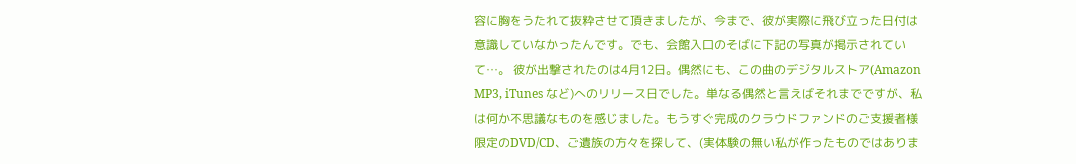容に胸をうたれて抜粋させて頂きましたが、今まで、彼が実際に飛び立った日付は意識していなかったんです。でも、会館入口のそばに下記の写真が掲示されていて…。 彼が出撃されたのは4月12日。偶然にも、この曲のデジタルストア(Amazon MP3, iTunes など)へのリリース日でした。単なる偶然と言えばそれまでですが、私は何か不思議なものを感じました。もうすぐ完成のクラウドファンドのご支援者様限定のDVD/CD、ご遺族の方々を探して、(実体験の無い私が作ったものではありま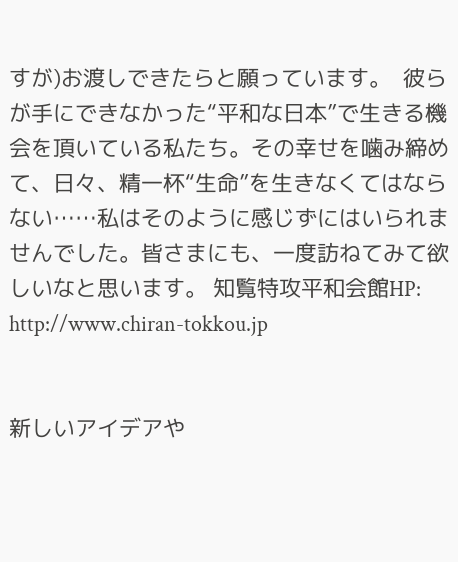すが)お渡しできたらと願っています。  彼らが手にできなかった“平和な日本”で生きる機会を頂いている私たち。その幸せを噛み締めて、日々、精一杯“生命”を生きなくてはならない……私はそのように感じずにはいられませんでした。皆さまにも、一度訪ねてみて欲しいなと思います。 知覧特攻平和会館HP: http://www.chiran-tokkou.jp


新しいアイデアや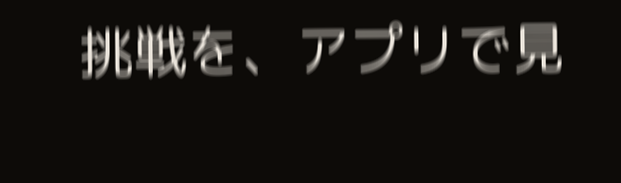挑戦を、アプリで見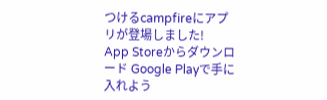つけるcampfireにアプリが登場しました!
App Storeからダウンロード Google Playで手に入れよう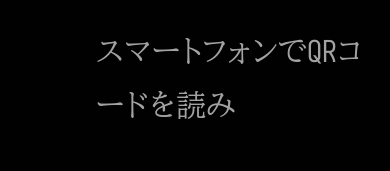スマートフォンでQRコードを読み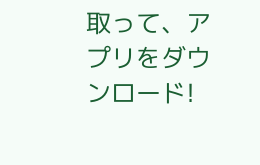取って、アプリをダウンロード!